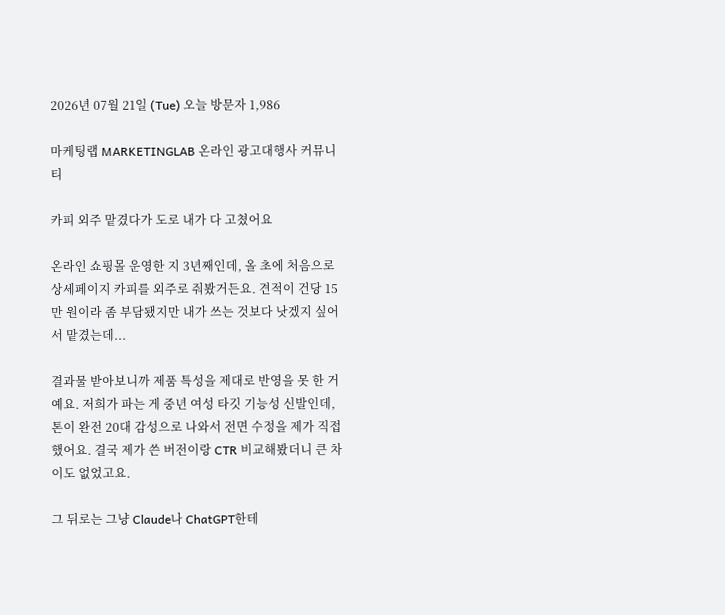2026년 07월 21일 (Tue) 오늘 방문자 1,986

마케팅랩 MARKETINGLAB 온라인 광고대행사 커뮤니티

카피 외주 맡겼다가 도로 내가 다 고쳤어요

온라인 쇼핑몰 운영한 지 3년째인데, 올 초에 처음으로 상세페이지 카피를 외주로 줘봤거든요. 견적이 건당 15만 원이라 좀 부담됐지만 내가 쓰는 것보다 낫겠지 싶어서 맡겼는데...

결과물 받아보니까 제품 특성을 제대로 반영을 못 한 거예요. 저희가 파는 게 중년 여성 타깃 기능성 신발인데, 톤이 완전 20대 감성으로 나와서 전면 수정을 제가 직접 했어요. 결국 제가 쓴 버전이랑 CTR 비교해봤더니 큰 차이도 없었고요.

그 뒤로는 그냥 Claude나 ChatGPT한테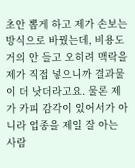초안 뽑게 하고 제가 손보는 방식으로 바꿨는데, 비용도 거의 안 들고 오히려 맥락을 제가 직접 넣으니까 결과물이 더 낫더라고요. 물론 제가 카피 감각이 있어서가 아니라 업종을 제일 잘 아는 사람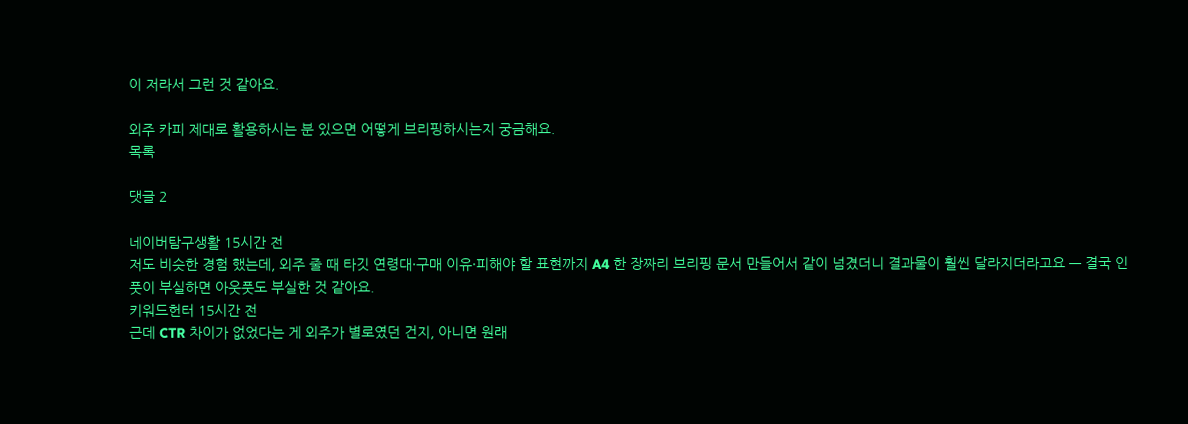이 저라서 그런 것 같아요.

외주 카피 제대로 활용하시는 분 있으면 어떻게 브리핑하시는지 궁금해요.
목록

댓글 2

네이버탐구생활 15시간 전
저도 비슷한 경험 했는데, 외주 줄 때 타깃 연령대·구매 이유·피해야 할 표현까지 A4 한 장짜리 브리핑 문서 만들어서 같이 넘겼더니 결과물이 훨씬 달라지더라고요 — 결국 인풋이 부실하면 아웃풋도 부실한 것 같아요.
키워드헌터 15시간 전
근데 CTR 차이가 없었다는 게 외주가 별로였던 건지, 아니면 원래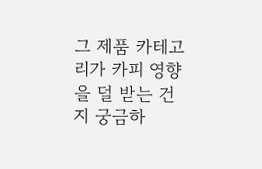그 제품 카테고리가 카피 영향을 덜 받는 건지 궁금하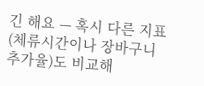긴 해요 — 혹시 다른 지표(체류시간이나 장바구니 추가율)도 비교해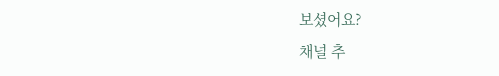보셨어요?
채널 추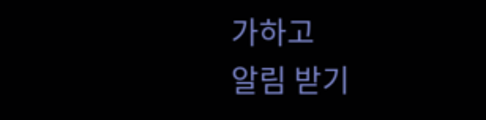가하고
알림 받기